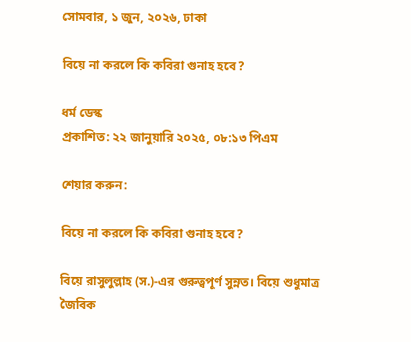সোমবার, ১ জুন, ২০২৬, ঢাকা

বিয়ে না করলে কি কবিরা গুনাহ হবে?

ধর্ম ডেস্ক
প্রকাশিত: ২২ জানুয়ারি ২০২৫, ০৮:১৩ পিএম

শেয়ার করুন:

বিয়ে না করলে কি কবিরা গুনাহ হবে?

বিয়ে রাসুলুল্লাহ (স.)-এর গুরুত্বপূর্ণ সুন্নত। বিয়ে শুধুমাত্র জৈবিক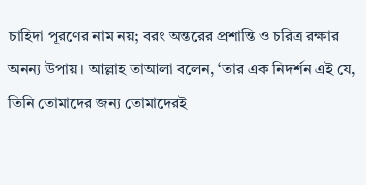চাহিদা পূরণের নাম নয়; বরং অন্তরের প্রশান্তি ও চরিত্র রক্ষার অনন্য উপায়। আল্লাহ তাআলা বলেন, ‘তার এক নিদর্শন এই যে, তিনি তোমাদের জন্য তোমাদেরই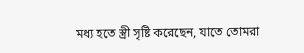মধ্য হতে স্ত্রী সৃষ্টি করেছেন, যাতে তোমরা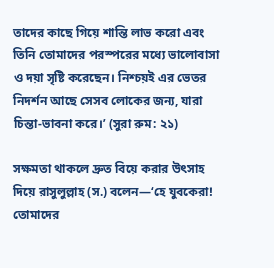তাদের কাছে গিয়ে শান্তি লাভ করো এবং তিনি তোমাদের পরস্পরের মধ্যে ভালোবাসা ও দয়া সৃষ্টি করেছেন। নিশ্চয়ই এর ভেতর নিদর্শন আছে সেসব লোকের জন্য, যারা চিন্তা-ভাবনা করে।’ (সুরা রুম: ২১)

সক্ষমতা থাকলে দ্রুত বিয়ে করার উৎসাহ দিয়ে রাসুলুল্লাহ (স.) বলেন—‘হে যুবকেরা! তোমাদের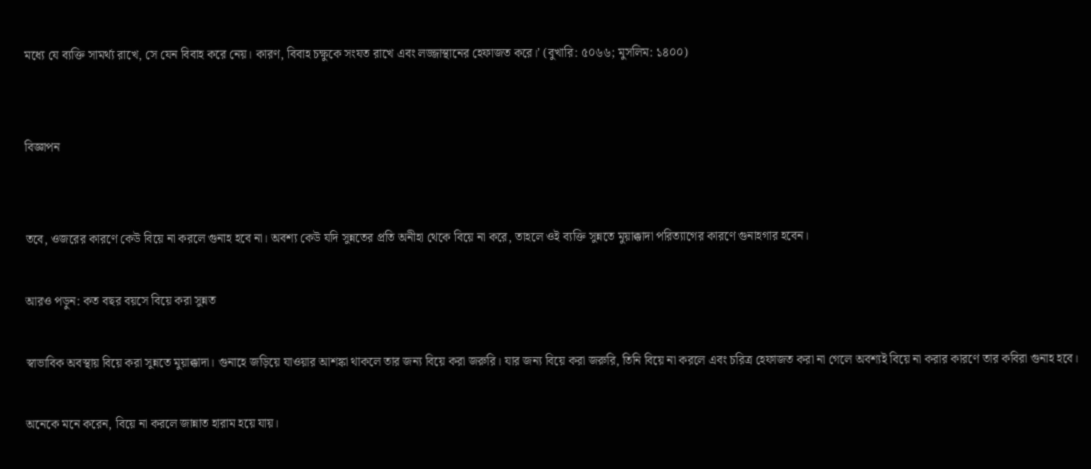মধ্যে যে ব্যক্তি সামর্থ্য রাখে, সে যেন বিবাহ করে নেয়। কারণ, বিবাহ চক্ষুকে সংযত রাখে এবং লজ্জাস্থানের হেফাজত করে।’ (বুখারি: ৫০৬৬; মুসলিম: ১৪০০)


বিজ্ঞাপন


তবে, ওজরের কারণে কেউ বিয়ে না করলে গুনাহ হবে না। অবশ্য কেউ যদি সুন্নতের প্রতি অনীহা থেকে বিয়ে না করে, তাহলে ওই ব্যক্তি সুন্নতে মুয়াক্কাদা পরিত্যাগের কারণে গুনাহগার হবেন।

আরও পড়ুন: কত বছর বয়সে বিয়ে করা ‍সুন্নত

স্বাভাবিক অবস্থায় বিয়ে করা সুন্নতে মুয়াক্কাদা। গুনাহে জড়িয়ে যাওয়ার আশঙ্কা থাকলে তার জন্য বিয়ে করা জরুরি। যার জন্য বিয়ে করা জরুরি, তিনি বিয়ে না করলে এবং চরিত্র হেফাজত করা না গেলে অবশ্যই বিয়ে না করার কারণে তার কবিরা গুনাহ হবে।

অনেকে মনে করেন, বিয়ে না করলে জান্নাত হারাম হয়ে যায়।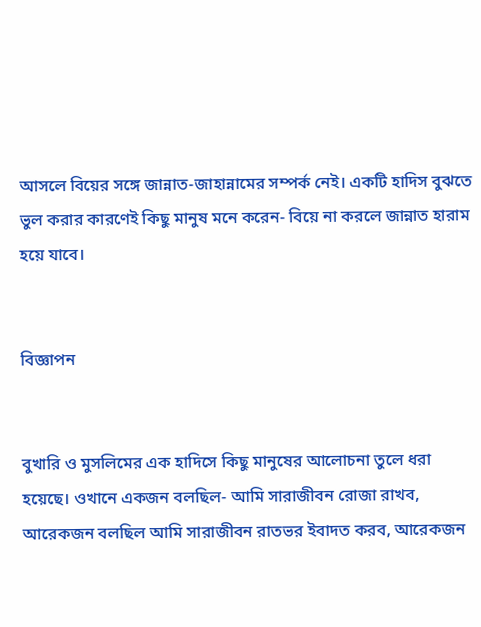আসলে বিয়ের সঙ্গে জান্নাত-জাহান্নামের সম্পর্ক নেই। একটি হাদিস বুঝতে ভুল করার কারণেই কিছু মানুষ মনে করেন- বিয়ে না করলে জান্নাত হারাম হয়ে যাবে।


বিজ্ঞাপন


বুখারি ও মুসলিমের এক হাদিসে কিছু মানুষের আলোচনা তুলে ধরা হয়েছে। ওখানে একজন বলছিল- আমি সারাজীবন রোজা রাখব, আরেকজন বলছিল আমি সারাজীবন রাতভর ইবাদত করব, আরেকজন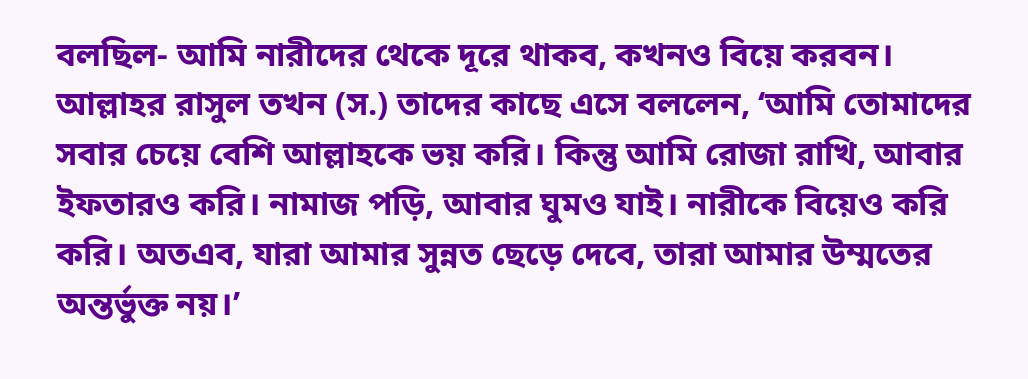বলছিল- আমি নারীদের থেকে দূরে থাকব, কখনও বিয়ে করবন। আল্লাহর রাসুল তখন (স.) তাদের কাছে এসে বললেন, ‘আমি তোমাদের সবার চেয়ে বেশি আল্লাহকে ভয় করি। কিন্তু আমি রোজা রাখি, আবার ইফতারও করি। নামাজ পড়ি, আবার ঘুমও যাই। নারীকে বিয়েও করি করি। অতএব, যারা আমার সুন্নত ছেড়ে দেবে, তারা আমার উম্মতের অন্তর্ভুক্ত নয়।’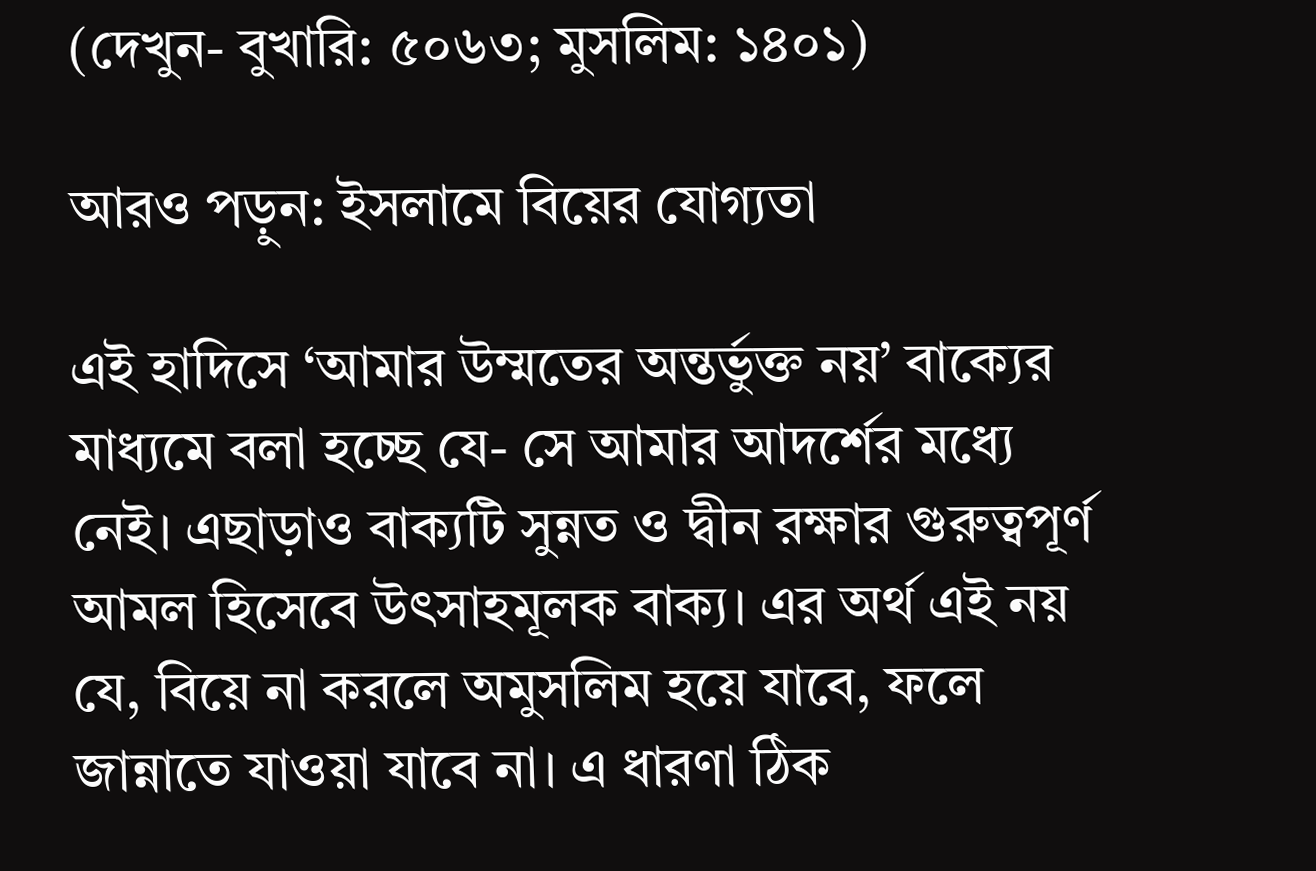(দেখুন- বুখারি: ৫০৬৩; মুসলিম: ১৪০১)

আরও পড়ুন: ইসলামে বিয়ের যোগ্যতা

এই হাদিসে ‘আমার উম্মতের অন্তর্ভুক্ত নয়’ বাক্যের মাধ্যমে বলা হচ্ছে যে- সে আমার আদর্শের মধ্যে নেই। এছাড়াও বাক্যটি সুন্নত ও দ্বীন রক্ষার গুরুত্বপূর্ণ আমল হিসেবে উৎসাহমূলক বাক্য। এর অর্থ এই নয় যে, বিয়ে না করলে অমুসলিম হয়ে যাবে, ফলে জান্নাতে যাওয়া যাবে না। এ ধারণা ঠিক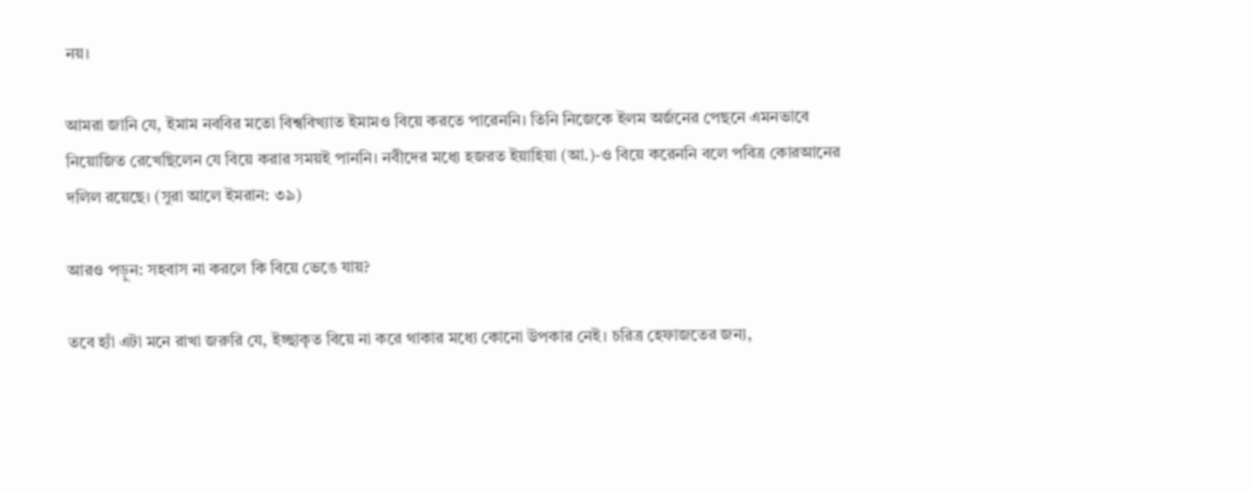নয়।

আমরা জানি যে, ইমাম নববির মতো বিশ্ববিখ্যাত ইমামও বিয়ে করতে পারেননি। তিনি নিজেকে ইলম অর্জনের পেছনে এমনভাবে নিয়োজিত রেখেছিলেন যে বিয়ে করার সময়ই পাননি। নবীদের মধ্যে হজরত ইয়াহিয়া (আ.)-ও বিয়ে করেননি বলে পবিত্র কোরআনের দলিল রয়েছে। (সুরা আলে ইমরান: ৩৯)

আরও পড়ুন: সহবাস না করলে কি বিয়ে ভেঙে যায়?

তবে হ্যাঁ এটা মনে রাখা জরুরি যে, ইচ্ছাকৃত বিয়ে না করে থাকার মধ্যে কোনো উপকার নেই। চরিত্র হেফাজতের জন্য,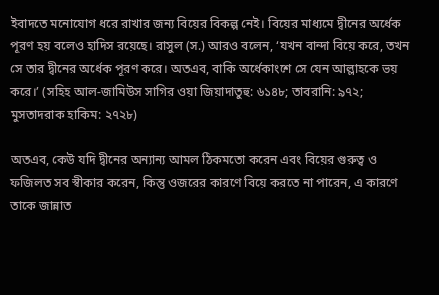ইবাদতে মনোযোগ ধরে রাখার জন্য বিয়ের বিকল্প নেই। বিয়ের মাধ্যমে দ্বীনের অর্ধেক পূরণ হয় বলেও হাদিস রয়েছে। রাসুল (স.) আরও বলেন, ‘যখন বান্দা বিয়ে করে, তখন সে তার দ্বীনের অর্ধেক পূরণ করে। অতএব, বাকি অর্ধেকাংশে সে যেন আল্লাহকে ভয় করে।’ (সহিহ আল-জামিউস সাগির ওয়া জিয়াদাতুহু: ৬১৪৮; তাবরানি: ৯৭২; মুসতাদরাক হাকিম: ২৭২৮)

অতএব, কেউ যদি দ্বীনের অন্যান্য আমল ঠিকমতো করেন এবং বিয়ের গুরুত্ব ও ফজিলত সব স্বীকার করেন, কিন্তু ওজরের কারণে বিয়ে করতে না পারেন, এ কারণে তাকে জান্নাত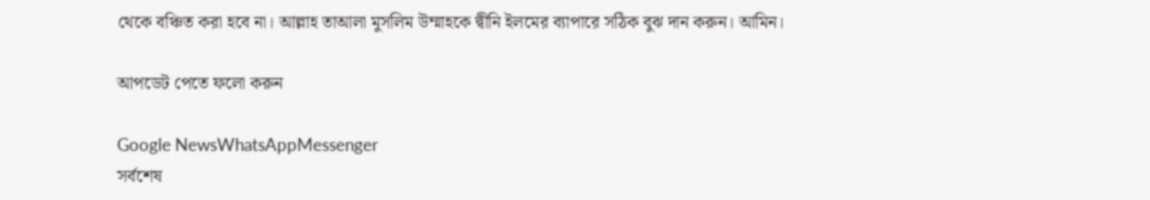থেকে বঞ্চিত করা হবে না। আল্লাহ তাআলা মুসলিম উম্মাহকে দ্বীনি ইলমের ব্যাপারে সঠিক বুঝ দান করুন। আমিন।

আপডেট পেতে ফলো করুন

Google NewsWhatsAppMessenger
সর্বশেষ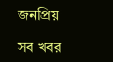জনপ্রিয়

সব খবর